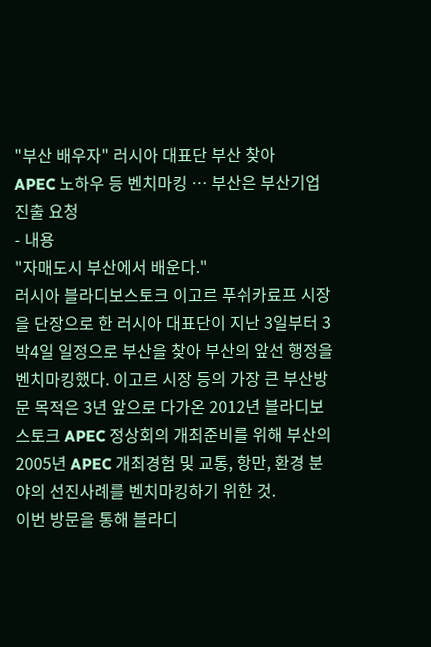"부산 배우자" 러시아 대표단 부산 찾아
APEC 노하우 등 벤치마킹 … 부산은 부산기업 진출 요청
- 내용
"자매도시 부산에서 배운다."
러시아 블라디보스토크 이고르 푸쉬카료프 시장을 단장으로 한 러시아 대표단이 지난 3일부터 3박4일 일정으로 부산을 찾아 부산의 앞선 행정을 벤치마킹했다. 이고르 시장 등의 가장 큰 부산방문 목적은 3년 앞으로 다가온 2012년 블라디보스토크 APEC 정상회의 개최준비를 위해 부산의 2005년 APEC 개최경험 및 교통, 항만, 환경 분야의 선진사례를 벤치마킹하기 위한 것.
이번 방문을 통해 블라디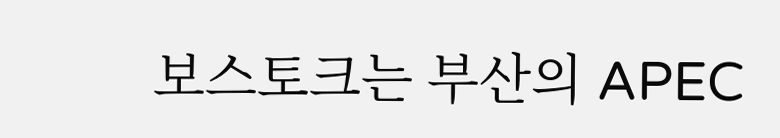보스토크는 부산의 APEC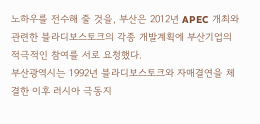노하우를 전수해 줄 것을, 부산은 2012년 APEC 개최와 관련한 블라디보스토크의 각종 개발계획에 부산기업의 적극적인 참여를 서로 요청했다.
부산광역시는 1992년 블라디보스토크와 자매결연을 체결한 이후 러시아 극동지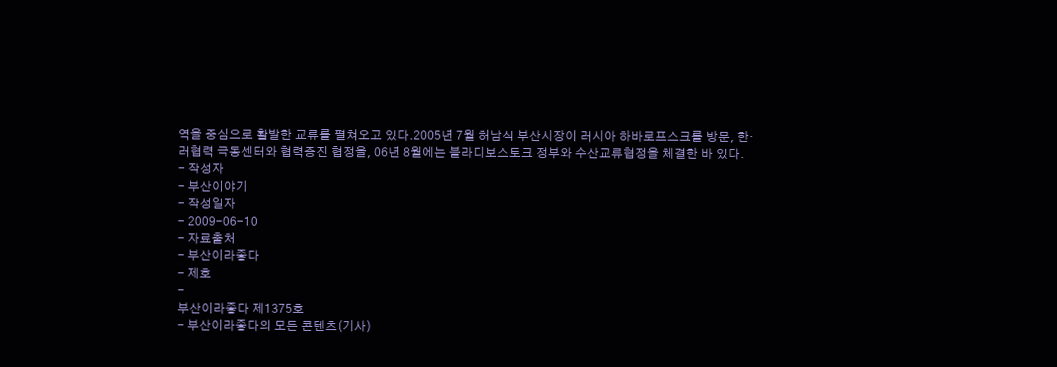역을 중심으로 활발한 교류를 펼쳐오고 있다.2005년 7월 허남식 부산시장이 러시아 하바로프스크를 방문, 한·러협력 극동센터와 협력증진 협정을, 06년 8월에는 블라디보스토크 정부와 수산교류협정을 체결한 바 있다.
- 작성자
- 부산이야기
- 작성일자
- 2009-06-10
- 자료출처
- 부산이라좋다
- 제호
-
부산이라좋다 제1375호
- 부산이라좋다의 모든 콘텐츠(기사)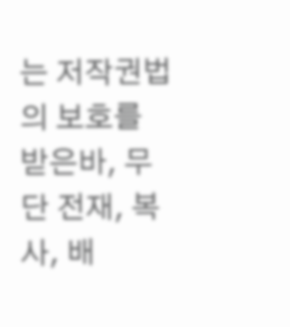는 저작권법의 보호를 받은바, 무단 전재, 복사, 배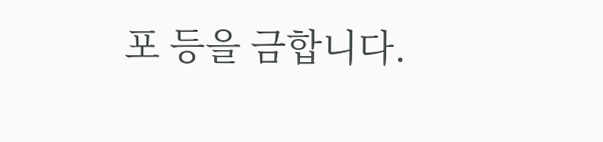포 등을 금합니다.